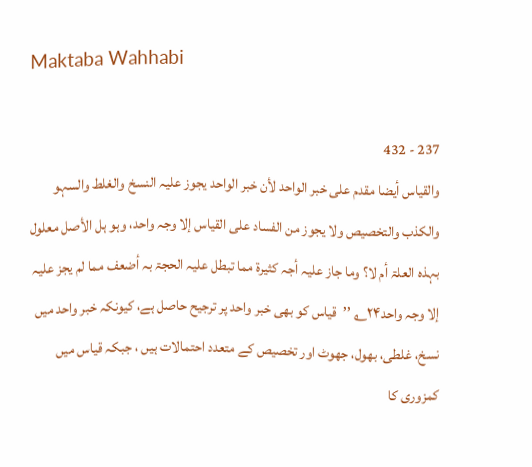Maktaba Wahhabi

237 - 432
والقیاس أیضا مقدم علی خبر الواحد لأن خبر الواحد یجوز علیہ النسخ والغلط والسہو والکذب والتخصیص ولا یجوز من الفساد علی القیاس إلا وجہ واحد، وہو ہل الأصل معلول بہذہ العلۃ أم لا؟ وما جاز علیہ أجہ کثیرۃ مما تبطل علیہ الحجۃ بہ أضعف مما لم یجز علیہ إلا وجہ واحد۲۴؎ ’’قیاس کو بھی خبر واحد پر ترجیح حاصل ہے، کیونکہ خبر واحد میں نسخ، غلطی، بھول، جھوٹ اور تخصیص کے متعدد احتمالات ہیں ، جبکہ قیاس میں کمزوری کا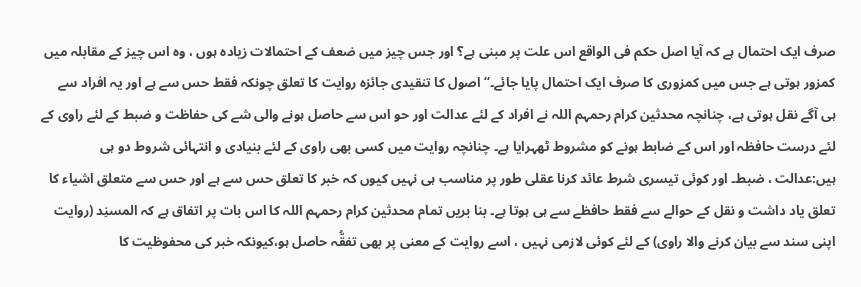صرف ایک احتمال ہے کہ آیا اصل حکم فی الواقع اس علت پر مبنی ہے؟ اور جس چیز میں ضعف کے احتمالات زیادہ ہوں ، وہ اس چیز کے مقابلہ میں کمزور ہوتی ہے جس میں کمزوری کا صرف ایک احتمال پایا جائے۔‘‘ اصول کا تنقیدی جائزہ روایت کا تعلق چونکہ فقط حس سے ہے اور یہ افراد سے ہی آگے نقل ہوتی ہے، چنانچہ محدثین کرام رحمہم اللہ نے افراد کے لئے عدالت اور حو اس سے حاصل ہونے والی شے کی حفاظت و ضبط کے لئے راوی کے لئے درست حافظہ اور اس کے ضابط ہونے کو مشروط ٹھہرایا ہے۔ چنانچہ روایت میں کسی بھی راوی کے لئے بنیادی و انتہائی شروط دو ہی ہیں:عدالت ، ضبط۔ اور کوئی تیسری شرط عائد کرنا عقلی طور پر مناسب ہی نہیں کیوں کہ خبر کا تعلق حس سے ہے اور حس سے متعلق اشیاء کا تعلق یاد داشت و نقل کے حوالے سے فقط حافظے سے ہی ہوتا ہے۔ بنا بریں تمام محدثین کرام رحمہم اللہ کا اس بات پر اتفاق ہے کہ المسنِد (روایت اپنی سند سے بیان کرنے والا راوی) کے لئے کوئی لازمی نہیں ، اسے روایت کے معنی پر بھی تفقُّہ حاصل ہو،کیونکہ خبر کی محفوظیت کا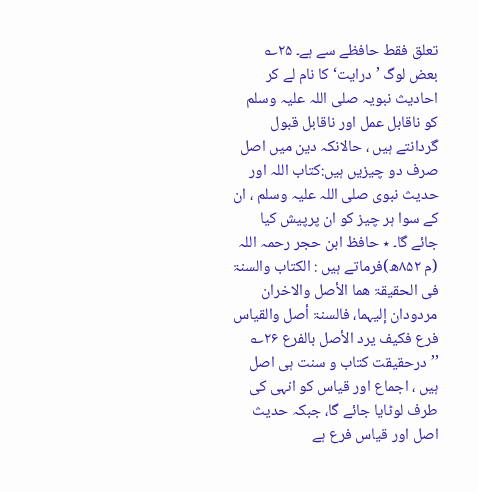تعلق فقط حافظے سے ہے۔ ۲۵؎ بعض لوگ ’درایت‘ کا نام لے کر احادیث نبویہ صلی اللہ علیہ وسلم کو ناقابل عمل اور ناقابل قبول گردانتے ہیں ، حالانکہ دین میں اصل صرف دو چیزیں ہیں:کتاب اللہ اور حدیث نبوی صلی اللہ علیہ وسلم ، ان کے سوا ہر چیز کو ان پرپیش کیا جائے گا۔ ٭ حافظ ابن حجر رحمہ اللہ (م ۸۵۲ھ)فرماتے ہیں : الکتاب والسنۃ فی الحقیقۃ ھما الأصل والاخران مردودان إلیہما، فالسنۃ أصل والقیاس فرع فکیف یرد الأصل بالفرع ۲۶؎ ’’درحقیقت کتاب و سنت ہی اصل ہیں ، اجماع اور قیاس کو انہی کی طرف لوٹایا جائے گا، جبکہ حدیث اصل اور قیاس فرع ہے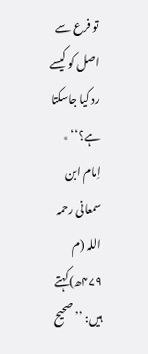تو فرع سے اصل کو کیسے رد کیا جاسکتا ہے؟‘‘ ٭ اِمام ابن سمعانی رحمہ اللہ (م ۴۷۹ھ)کہتے ہیں: ’’صحیح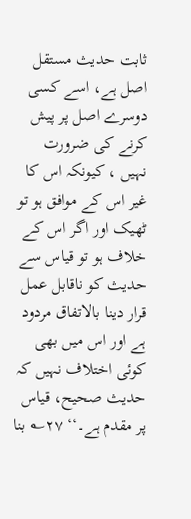ثابت حدیث مستقل اصل ہے، اسے کسی دوسرے اصل پر پیش کرنے کی ضرورت نہیں ، کیونکہ اس کا غیر اس کے موافق ہو تو ٹھیک اور اگر اس کے خلاف ہو تو قیاس سے حدیث کو ناقابل عمل قرار دینا بالاتفاق مردود ہے اور اس میں بھی کوئی اختلاف نہیں کہ حدیث صحیح، قیاس پر مقدم ہے۔‘‘ ۲۷؎ بنا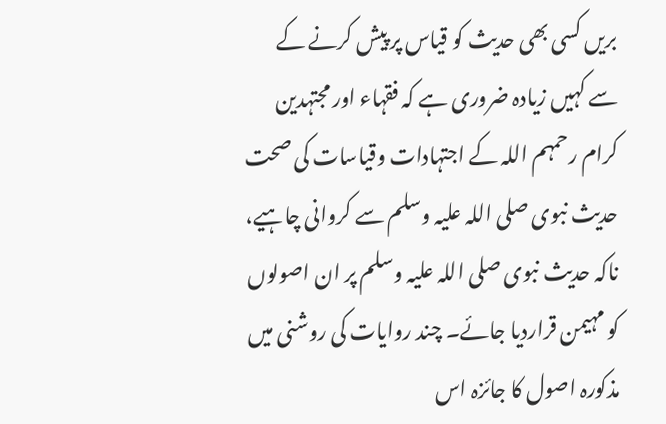بریں کسی بھی حدیث کو قیاس پر پیش کرنے کے سے کہیں زیادہ ضروری ہے کہ فقہاء اور مجتہدین کرام رحمہم اللہ کے اجتہادات وقیاسات کی صحت حدیث نبوی صلی اللہ علیہ وسلم سے کروانی چاہیے، ناکہ حدیث نبوی صلی اللہ علیہ وسلم پر ان اصولوں کو مہیمن قراردیا جائے۔ چند روایات کی روشنی میں مذکورہ اصول کا جائزہ اس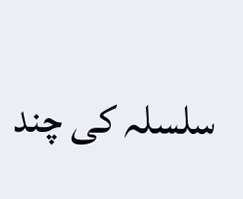سلسلہ کی چند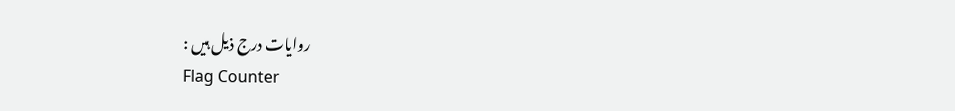روایات درج ذیل ہیں :
Flag Counter